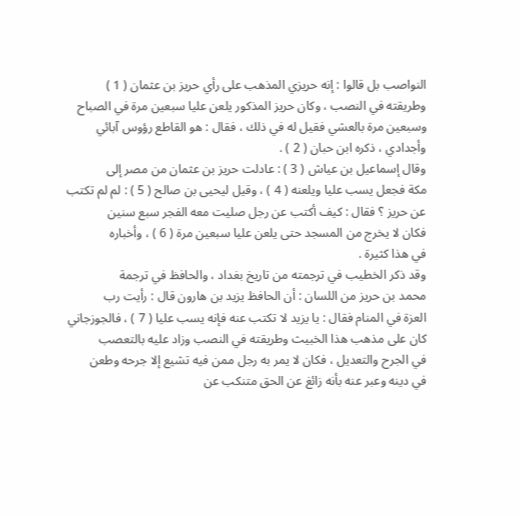النواصب بل قالوا : إنه حريزي المذهب على رأي حريز بن عثمان ( 1 )
وطريقته في النصب ، وكان حريز المذكور يلعن عليا سبعين مرة في الصباح
وسبعين مرة بالعشي فقيل له في ذلك ، فقال : هو القاطع رؤوس آبائي
وأجدادي ، ذكره ابن حبان ( 2 ) .
وقال إسماعيل بن عياش ( 3 ) : عادلت حريز بن عثمان من مصر إلى
مكة فجعل يسب عليا ويلعنه ( 4 ) ، وقيل ليحيى بن صالح ( 5 ) : لم لم تكتب
عن حريز ؟ فقال : كيف أكتب عن رجل صليت معه الفجر سبع سنين
فكان لا يخرج من المسجد حتى يلعن عليا سبعين مرة ( 6 ) ، وأخباره
في هذا كثيرة .
وقد ذكر الخطيب في ترجمته من تاريخ بغداد ، والحافظ في ترجمة
محمد بن حريز من اللسان : أن الحافظ يزيد بن هارون قال : رأيت رب
العزة في المنام فقال : يا يزيد لا تكتب عنه فإنه يسب عليا ( 7 ) ، فالجوزجاني
كان على مذهب هذا الخبيث وطريقته في النصب وزاد عليه بالتعصب
في الجرح والتعديل ، فكان لا يمر به رجل ممن فيه تشيع إلا جرحه وطعن
في دينه وعبر عنه بأنه زائغ عن الحق متنكب عن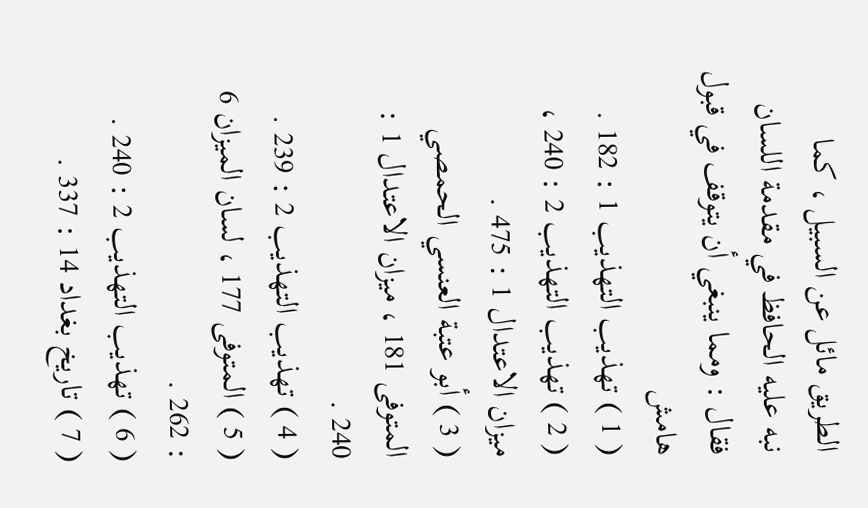الطريق مائل عن السبيل ، كما
نبه عليه الحافظ في مقدمة اللسان فقال : ومما ينبغي أن يتوقف في قبول
هامش
( 1 ) تهذيب التهذيب 1 : 182 .
( 2 ) تهذيب التهذيب 2 : 240 ، ميزان الاعتدال 1 : 475 .
( 3 ) أبو عتبة العنسي الحمصي المتوفى 181 ، ميزان الاعتدال 1 : 240 .
( 4 ) تهذيب التهذيب 2 : 239 .
( 5 ) المتوفى 177 ، لسان الميزان 6 : 262 .
( 6 ) تهذيب التهذيب 2 : 240 .
( 7 ) تاريخ بغداد 14 : 337 .